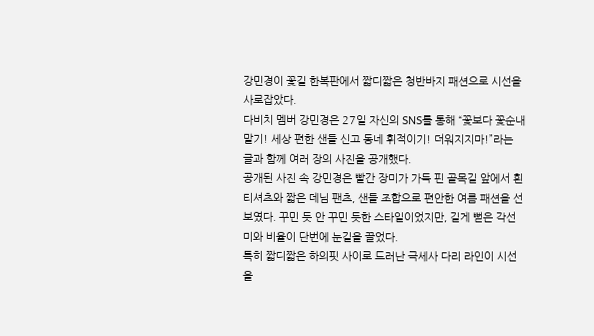강민경이 꽃길 한복판에서 짧디짧은 청반바지 패션으로 시선을 사로잡았다.
다비치 멤버 강민경은 27일 자신의 SNS를 통해 “꽃보다 꽃순내 맡기! 세상 편한 샌들 신고 동네 휘적이기! 더워지지마!”라는 글과 함께 여러 장의 사진을 공개했다.
공개된 사진 속 강민경은 빨간 장미가 가득 핀 골목길 앞에서 흰 티셔츠와 짧은 데님 팬츠, 샌들 조합으로 편안한 여름 패션을 선보였다. 꾸민 듯 안 꾸민 듯한 스타일이었지만, 길게 뻗은 각선미와 비율이 단번에 눈길을 끌었다.
특히 짧디짧은 하의핏 사이로 드러난 극세사 다리 라인이 시선을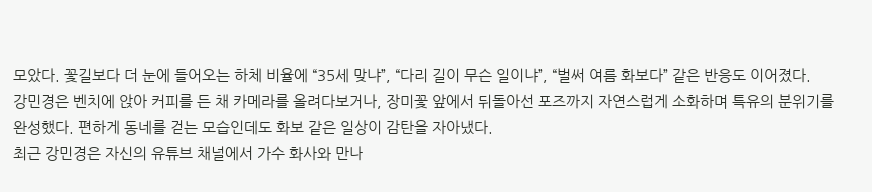모았다. 꽃길보다 더 눈에 들어오는 하체 비율에 “35세 맞냐”, “다리 길이 무슨 일이냐”, “벌써 여름 화보다” 같은 반응도 이어졌다.
강민경은 벤치에 앉아 커피를 든 채 카메라를 올려다보거나, 장미꽃 앞에서 뒤돌아선 포즈까지 자연스럽게 소화하며 특유의 분위기를 완성했다. 편하게 동네를 걷는 모습인데도 화보 같은 일상이 감탄을 자아냈다.
최근 강민경은 자신의 유튜브 채널에서 가수 화사와 만나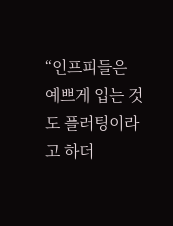“인프피들은 예쁘게 입는 것도 플러팅이라고 하더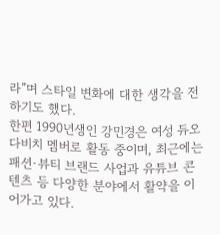라”며 스타일 변화에 대한 생각을 전하기도 했다.
한편 1990년생인 강민경은 여성 듀오 다비치 멤버로 활동 중이며, 최근에는 패션·뷰티 브랜드 사업과 유튜브 콘텐츠 등 다양한 분야에서 활약을 이어가고 있다.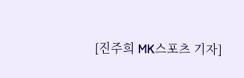[진주희 MK스포츠 기자]